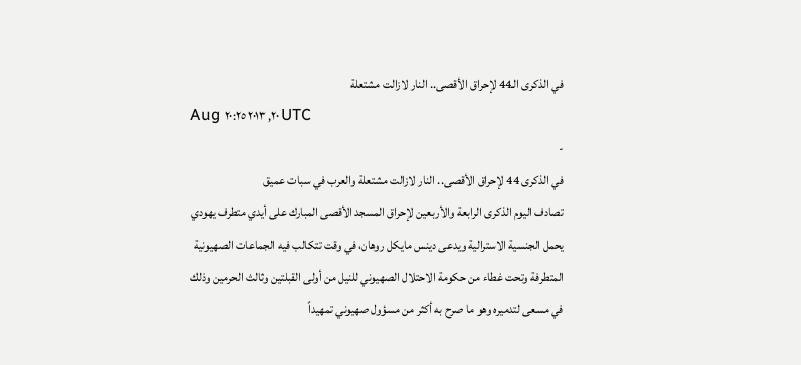في الذكرى الـ44 لإحراق الأقصى.. النار لازالت مشتعلة
Aug ٢٠, ٢٠١٣ ٢٠:٢٥ UTC
-
في الذكرى 44 لإحراق الأقصى.. النار لازالت مشتعلة والعرب في سبات عميق
تصادف اليوم الذكرى الرابعة والأربعين لإحراق المسجد الأقصى المبارك على أيدي متطرف يهودي يحمل الجنسية الاسترالية ويدعى دينس مايكل روهان، في وقت تتكالب فيه الجماعات الصهيونية المتطرفة وتحت غطاء من حكومة الاحتلال الصهيوني للنيل من أولى القبلتين وثالث الحرمين وذلك في مسعى لتدميره وهو ما صرح به أكثر من مسؤول صهيوني تمهيداً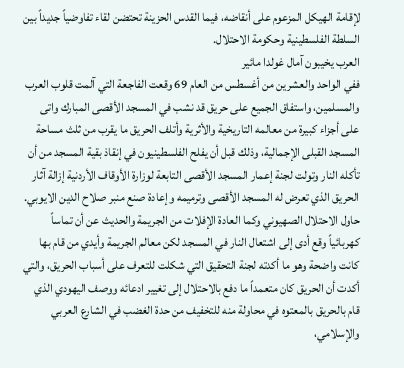لإقامة الهيكل المزعوم على أنقاضه، فيما القدس الحزينة تحتضن لقاء تفاوضياً جديداً بين السلطة الفلسطينية وحكومة الاحتلال.
العرب يخيبون آمال غولدا مائير
ففي الواحد والعشرين من أغسطس من العام 69 وقعت الفاجعة التي آلمت قلوب العرب والمسلمين، واستفاق الجميع على حريق قد نشب في المسجد الأقصى المبارك واتى على أجزاء كبيرة من معالمه التاريخية والأثرية وأتلف الحريق ما يقرب من ثلث مساحة المسجد القبلى الإجمالية، وذلك قبل أن يفلح الفلسطينيون في إنقاذ بقية المسجد من أن تأكله النار وتولت لجنة إعمار المسجد الأقصى التابعة لوزارة الأوقاف الأردنية إزالة آثار الحريق الذي تعرض له المسجد الأقصى وترميمه وإعادة صنع منبر صلاح الدين الايوبي.
حاول الاحتلال الصهيوني وكما العادة الإفلات من الجريمة والحديث عن أن تماساً كهربائياً وقع أدى إلى اشتعال النار في المسجد لكن معالم الجريمة وأيدي من قام بها كانت واضحة وهو ما أكدته لجنة التحقيق التي شكلت للتعرف على أسباب الحريق، والتي أكدت أن الحريق كان متعمداً ما دفع بالاحتلال إلى تغيير ادعائه ووصف اليهودي الذي قام بالحريق بالمعتوه في محاولة منه للتخفيف من حدة الغضب في الشارع العربي والإسلامي،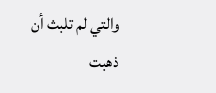والتي لم تلبث أن ذهبت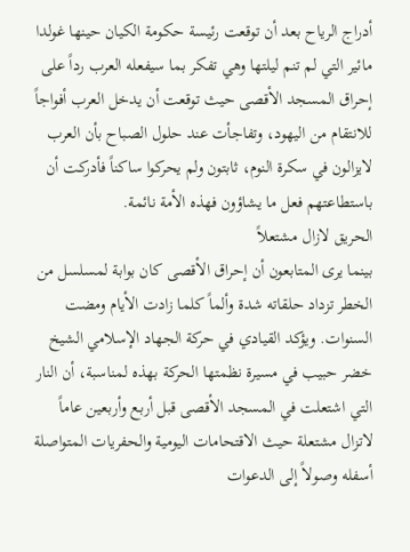أدراج الرياح بعد أن توقعت رئيسة حكومة الكيان حينها غولدا مائير التي لم تنم ليلتها وهي تفكر بما سيفعله العرب رداً على إحراق المسجد الأقصى حيث توقعت أن يدخل العرب أفواجاً للانتقام من اليهود، وتفاجأت عند حلول الصباح بأن العرب لايزالون في سكرة النوم، ثابتون ولم يحركوا ساكناً فأدركت أن باستطاعتهم فعل ما يشاؤون فهذه الأمة نائمة.
الحريق لازال مشتعلاً
بينما يرى المتابعون أن إحراق الأقصى كان بوابة لمسلسل من الخطر تزداد حلقاته شدة وألماً كلما زادت الأيام ومضت السنوات. ويؤكد القيادي في حركة الجهاد الإسلامي الشيخ خضر حبيب في مسيرة نظمتها الحركة بهذه لمناسبة، أن النار التي اشتعلت في المسجد الأقصى قبل أربع وأربعين عاماً لاتزال مشتعلة حيث الاقتحامات اليومية والحفريات المتواصلة أسفله وصولاً إلى الدعوات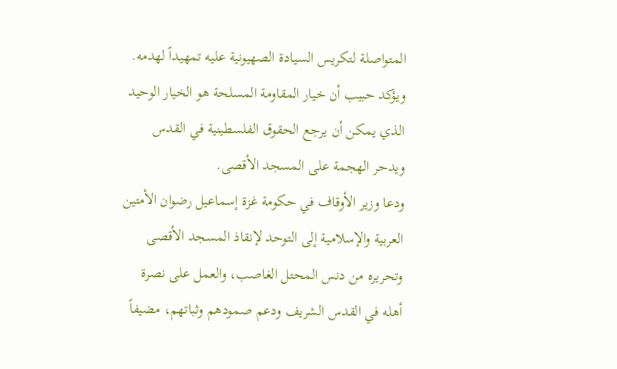المتواصلة لتكريس السيادة الصهيونية عليه تمهيداً لهدمه. ويؤكد حبيب أن خيار المقاومة المسلحة هو الخيار الوحيد الذي يمكن أن يرجع الحقوق الفلسطينية في القدس ويدحر الهجمة على المسجد الأقصى.
ودعا وزير الأوقاف في حكومة غزة إسماعيل رضوان الأمتين العربية والإسلامية إلى التوحد لإنقاذ المسجد الأقصى وتحريره من دنس المحتل الغاصب، والعمل على نصرة أهله في القدس الشريف ودعم صمودهم وثباتهم، مضيفاً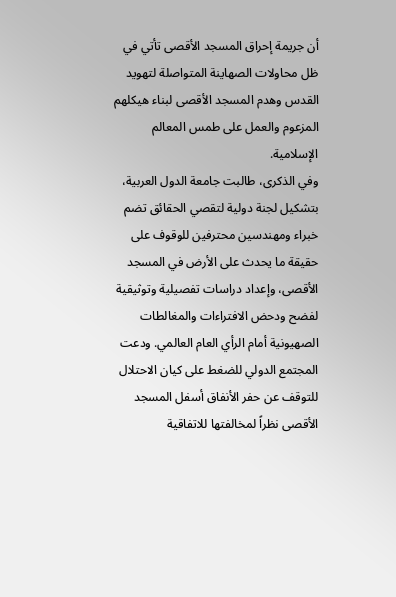أن جريمة إحراق المسجد الأقصى تأتي في ظل محاولات الصهاينة المتواصلة لتهويد القدس وهدم المسجد الأقصى لبناء هيكلهم المزعوم والعمل على طمس المعالم الإسلامية.
وفي الذكرى، طالبت جامعة الدول العربية، بتشكيل لجنة دولية لتقصي الحقائق تضم خبراء ومهندسين محترفين للوقوف على حقيقة ما يحدث على الأرض في المسجد الأقصى، وإعداد دراسات تفصيلية وتوثيقية لفضح ودحض الافتراءات والمغالطات الصهيونية أمام الرأي العام العالمي. ودعت المجتمع الدولي للضغط على كيان الاحتلال للتوقف عن حفر الأنفاق أسفل المسجد الأقصى نظراً لمخالفتها للاتفاقية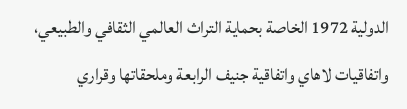الدولية 1972 الخاصة بحماية التراث العالمي الثقافي والطبيعي، واتفاقيات لاهاي واتفاقية جنيف الرابعة وملحقاتها وقراري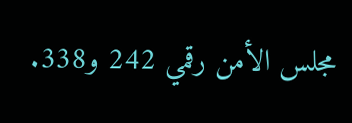مجلس الأمن رقمي 242 و338.